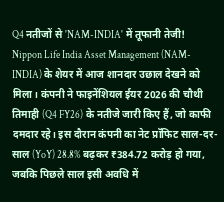Q4 नतीजों से 'NAM-INDIA' में तूफानी तेजी!
Nippon Life India Asset Management (NAM-INDIA) के शेयर में आज शानदार उछाल देखने को मिला। कंपनी ने फाइनेंशियल ईयर 2026 की चौथी तिमाही (Q4 FY26) के नतीजे जारी किए हैं, जो काफी दमदार रहे। इस दौरान कंपनी का नेट प्रॉफिट साल-दर-साल (YoY) 28.8% बढ़कर ₹384.72 करोड़ हो गया, जबकि पिछले साल इसी अवधि में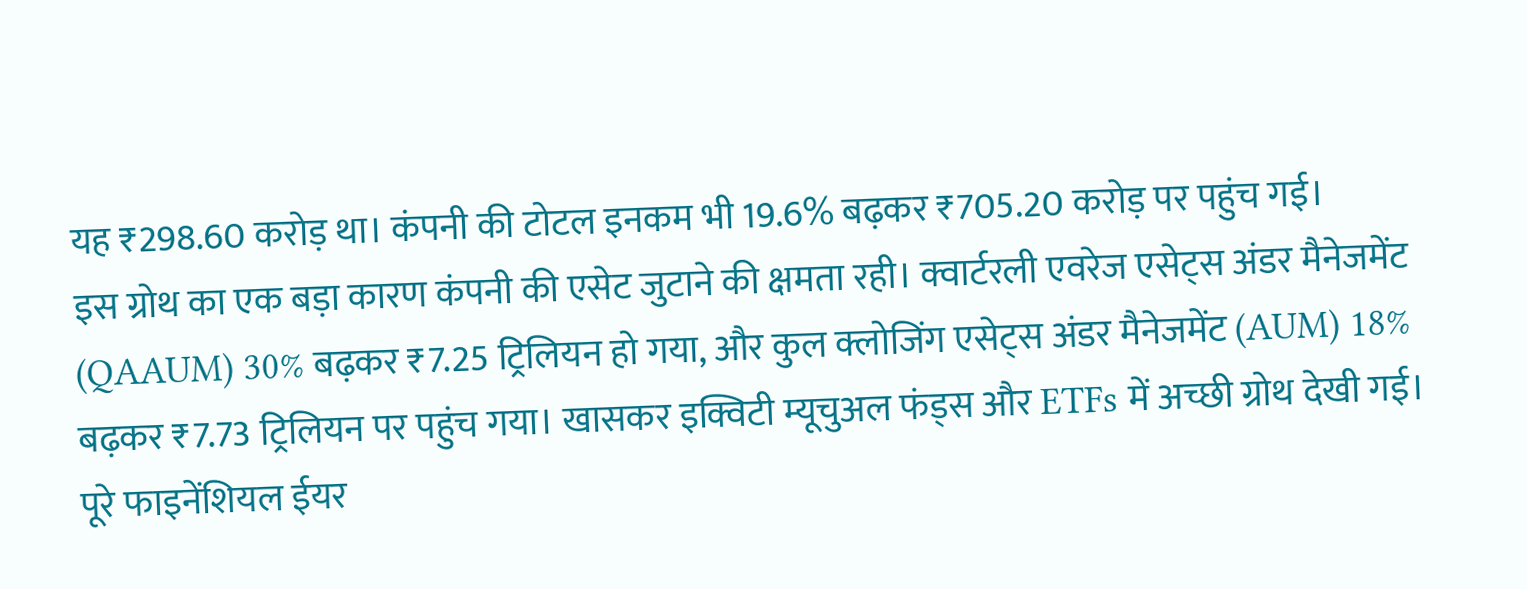यह ₹298.60 करोड़ था। कंपनी की टोटल इनकम भी 19.6% बढ़कर ₹705.20 करोड़ पर पहुंच गई।
इस ग्रोथ का एक बड़ा कारण कंपनी की एसेट जुटाने की क्षमता रही। क्वार्टरली एवरेज एसेट्स अंडर मैनेजमेंट (QAAUM) 30% बढ़कर ₹7.25 ट्रिलियन हो गया, और कुल क्लोजिंग एसेट्स अंडर मैनेजमेंट (AUM) 18% बढ़कर ₹7.73 ट्रिलियन पर पहुंच गया। खासकर इक्विटी म्यूचुअल फंड्स और ETFs में अच्छी ग्रोथ देखी गई। पूरे फाइनेंशियल ईयर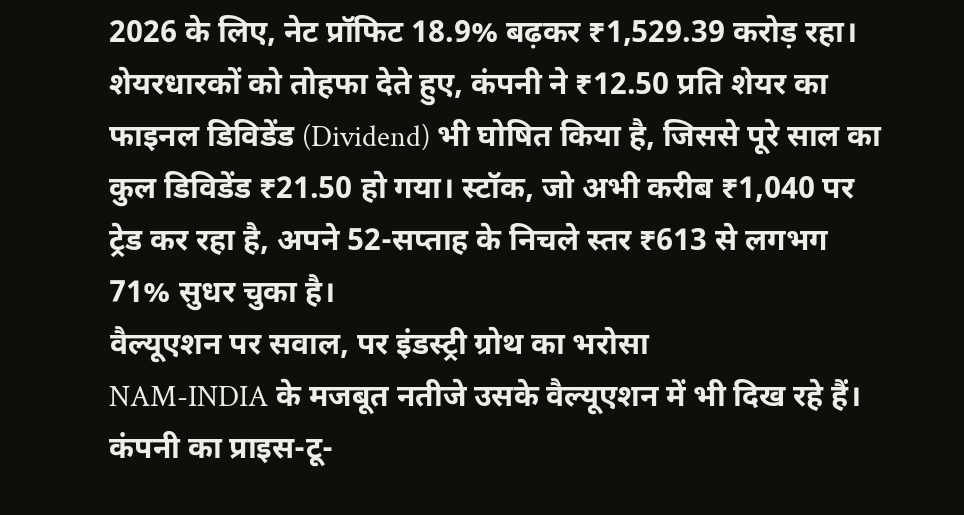2026 के लिए, नेट प्रॉफिट 18.9% बढ़कर ₹1,529.39 करोड़ रहा।
शेयरधारकों को तोहफा देते हुए, कंपनी ने ₹12.50 प्रति शेयर का फाइनल डिविडेंड (Dividend) भी घोषित किया है, जिससे पूरे साल का कुल डिविडेंड ₹21.50 हो गया। स्टॉक, जो अभी करीब ₹1,040 पर ट्रेड कर रहा है, अपने 52-सप्ताह के निचले स्तर ₹613 से लगभग 71% सुधर चुका है।
वैल्यूएशन पर सवाल, पर इंडस्ट्री ग्रोथ का भरोसा
NAM-INDIA के मजबूत नतीजे उसके वैल्यूएशन में भी दिख रहे हैं। कंपनी का प्राइस-टू-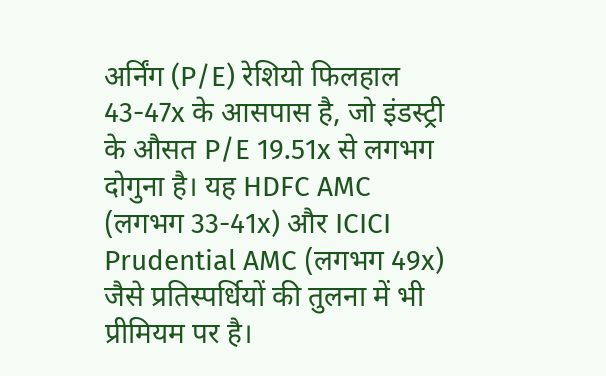अर्निंग (P/E) रेशियो फिलहाल 43-47x के आसपास है, जो इंडस्ट्री के औसत P/E 19.51x से लगभग दोगुना है। यह HDFC AMC (लगभग 33-41x) और ICICI Prudential AMC (लगभग 49x) जैसे प्रतिस्पर्धियों की तुलना में भी प्रीमियम पर है।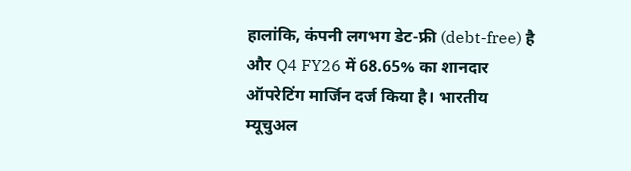हालांकि, कंपनी लगभग डेट-फ्री (debt-free) है और Q4 FY26 में 68.65% का शानदार ऑपरेटिंग मार्जिन दर्ज किया है। भारतीय म्यूचुअल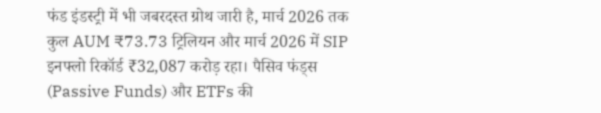फंड इंडस्ट्री में भी जबरदस्त ग्रोथ जारी है, मार्च 2026 तक कुल AUM ₹73.73 ट्रिलियन और मार्च 2026 में SIP इनफ्लो रिकॉर्ड ₹32,087 करोड़ रहा। पैसिव फंड्स (Passive Funds) और ETFs की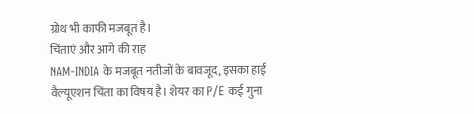ग्रोथ भी काफी मजबूत है।
चिंताएं और आगे की राह
NAM-INDIA के मजबूत नतीजों के बावजूद, इसका हाई वैल्यूएशन चिंता का विषय है। शेयर का P/E कई गुना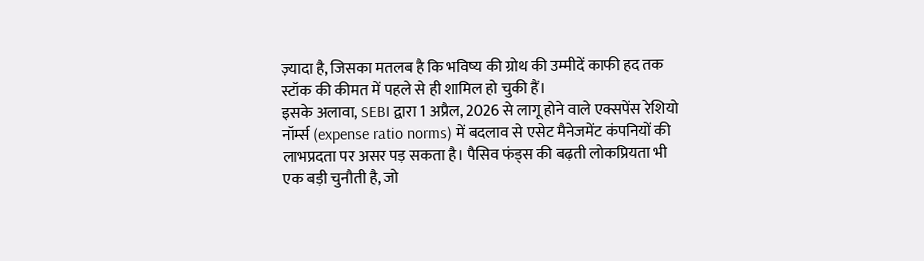ज़्यादा है, जिसका मतलब है कि भविष्य की ग्रोथ की उम्मीदें काफी हद तक स्टॉक की कीमत में पहले से ही शामिल हो चुकी हैं।
इसके अलावा, SEBI द्वारा 1 अप्रैल, 2026 से लागू होने वाले एक्सपेंस रेशियो नॉर्म्स (expense ratio norms) में बदलाव से एसेट मैनेजमेंट कंपनियों की लाभप्रदता पर असर पड़ सकता है। पैसिव फंड्स की बढ़ती लोकप्रियता भी एक बड़ी चुनौती है, जो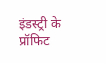इंडस्ट्री के प्रॉफिट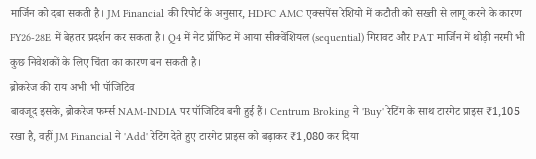मार्जिन को दबा सकती है। JM Financial की रिपोर्ट के अनुसार, HDFC AMC एक्सपेंस रेशियो में कटौती को सख्ती से लागू करने के कारण FY26-28E में बेहतर प्रदर्शन कर सकता है। Q4 में नेट प्रॉफिट में आया सीक्वेंशियल (sequential) गिरावट और PAT मार्जिन में थोड़ी नरमी भी कुछ निवेशकों के लिए चिंता का कारण बन सकती है।
ब्रोकरेज की राय अभी भी पॉजिटिव
बावजूद इसके, ब्रोकरेज फर्म्स NAM-INDIA पर पॉजिटिव बनी हुई हैं। Centrum Broking ने 'Buy' रेटिंग के साथ टारगेट प्राइस ₹1,105 रखा है, वहीं JM Financial ने 'Add' रेटिंग देते हुए टारगेट प्राइस को बढ़ाकर ₹1,080 कर दिया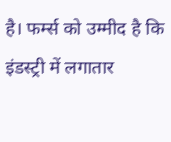है। फर्म्स को उम्मीद है कि इंडस्ट्री में लगातार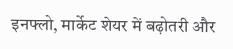इनफ्लो, मार्केट शेयर में बढ़ोतरी और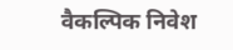वैकल्पिक निवेश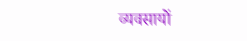व्यवसायों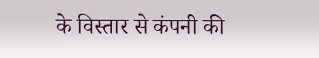के विस्तार से कंपनी की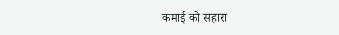कमाई को सहारा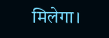मिलेगा।